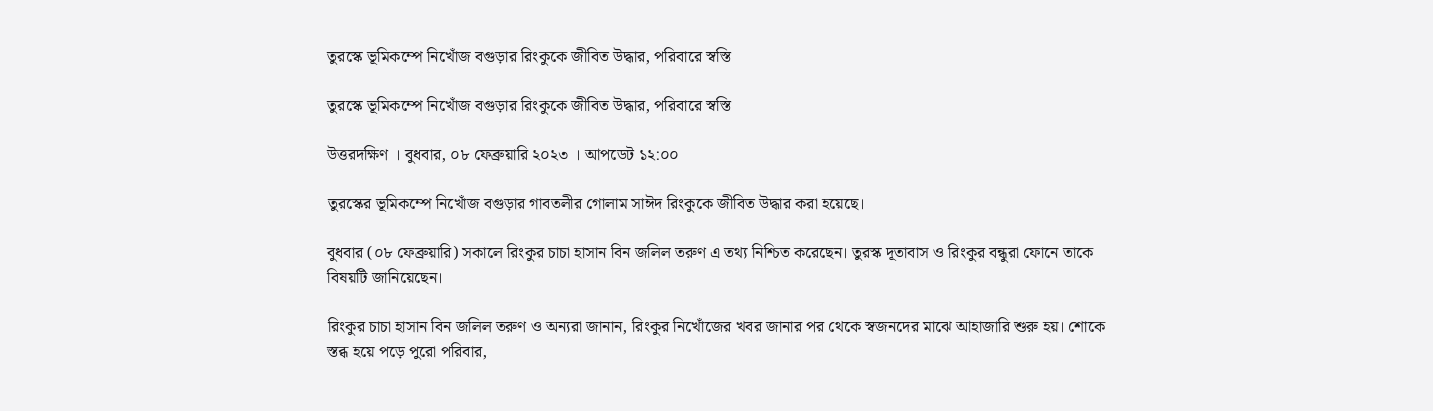তুরস্কে ভূমিকম্পে নিখোঁজ বগুড়ার রিংকুকে জীবিত উদ্ধার, পরিবারে স্বস্তি

তুরস্কে ভূমিকম্পে নিখোঁজ বগুড়ার রিংকুকে জীবিত উদ্ধার, পরিবারে স্বস্তি

উত্তরদক্ষিণ । বুধবার, ০৮ ফেব্রুয়ারি ২০২৩ । আপডেট ১২:০০

তুরস্কের ভূমিকম্পে নিখোঁজ বগুড়ার গাবতলীর গোলাম সাঈদ রিংকুকে জীবিত উদ্ধার করা হয়েছে।

বুধবার (০৮ ফেব্রুয়ারি) সকালে রিংকুর চাচা হাসান বিন জলিল তরুণ এ তথ্য নিশ্চিত করেছেন। তুরস্ক দূতাবাস ও রিংকুর বন্ধুরা ফোনে তাকে বিষয়টি জানিয়েছেন।

রিংকুর চাচা হাসান বিন জলিল তরুণ ও অন্যরা জানান, রিংকুর নিখোঁজের খবর জানার পর থেকে স্বজনদের মাঝে আহাজারি শুরু হয়। শোকে স্তব্ধ হয়ে পড়ে পুরো পরিবার,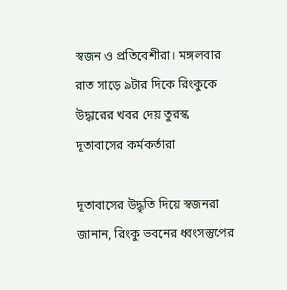স্বজন ও প্রতিবেশীরা। মঙ্গলবার রাত সাড়ে ৯টার দিকে রিংকুকে উদ্ধারের খবর দেয় তুরস্ক দূতাবাসের কর্মকর্তারা

দূতাবাসের উদ্ধৃতি দিয়ে স্বজনরা জানান, রিংকু ভবনের ধ্বংসস্তুপের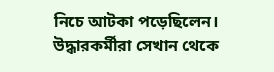নিচে আটকা পড়েছিলেন। উদ্ধারকর্মীরা সেখান থেকে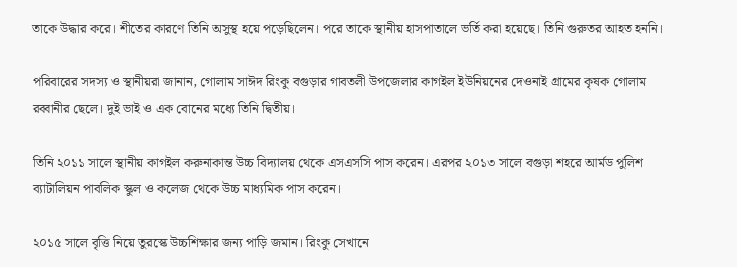তাকে উদ্ধার করে। শীতের কারণে তিনি অসুস্থ হয়ে পড়েছিলেন। পরে তাকে স্থানীয় হাসপাতালে ভর্তি করা হয়েছে। তিনি গুরুতর আহত হননি।

পরিবারের সদস্য ও স্থানীয়রা জানান, গোলাম সাঈদ রিংকু বগুড়ার গাবতলী উপজেলার কাগইল ইউনিয়নের দেওনাই গ্রামের কৃষক গোলাম রব্বানীর ছেলে। দুই ভাই ও এক বোনের মধ্যে তিনি দ্বিতীয়।

তিনি ২০১১ সালে স্থানীয় কাগইল করুনাকান্ত উচ্চ বিদ্যালয় থেকে এসএসসি পাস করেন। এরপর ২০১৩ সালে বগুড়া শহরে আর্মড পুলিশ ব্যাটালিয়ন পাবলিক স্কুল ও কলেজ থেকে উচ্চ মাধ্যমিক পাস করেন।

২০১৫ সালে বৃত্তি নিয়ে তুরস্কে উচ্চশিক্ষার জন্য পাড়ি জমান। রিংকু সেখানে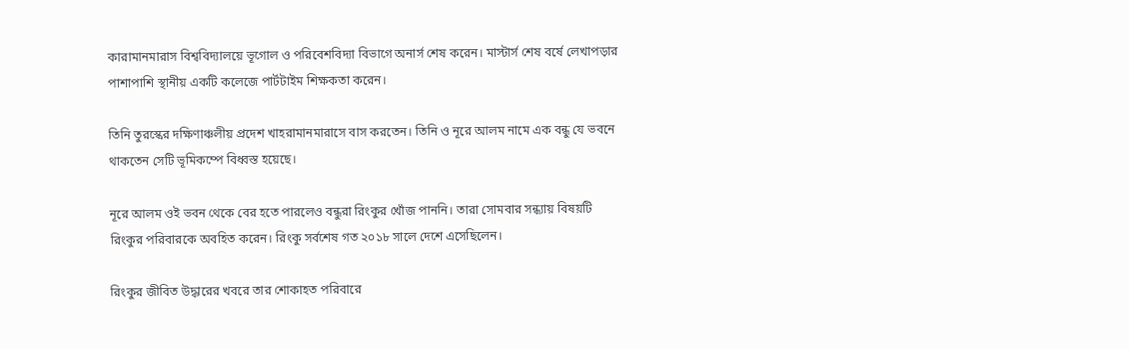কারামানমারাস বিশ্ববিদ্যালয়ে ভূগোল ও পরিবেশবিদ্যা বিভাগে অনার্স শেষ করেন। মাস্টার্স শেষ বর্ষে লেখাপড়ার পাশাপাশি স্থানীয় একটি কলেজে পার্টটাইম শিক্ষকতা করেন।

তিনি তুরস্কের দক্ষিণাঞ্চলীয় প্রদেশ খাহরামানমারাসে বাস করতেন। তিনি ও নূরে আলম নামে এক বন্ধু যে ভবনে থাকতেন সেটি ভূমিকম্পে বিধ্বস্ত হয়েছে।

নূরে আলম ওই ভবন থেকে বের হতে পারলেও বন্ধুরা রিংকুর খোঁজ পাননি। তারা সোমবার সন্ধ্যায় বিষয়টি রিংকুর পরিবারকে অবহিত করেন। রিংকু সর্বশেষ গত ২০১৮ সালে দেশে এসেছিলেন।

রিংকুর জীবিত উদ্ধারের খবরে তার শোকাহত পরিবারে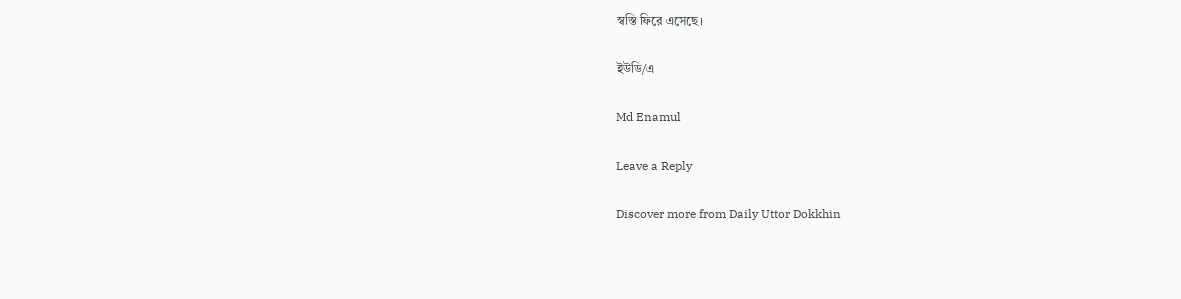স্বস্তি ফিরে এসেছে।

ইউডি/এ

Md Enamul

Leave a Reply

Discover more from Daily Uttor Dokkhin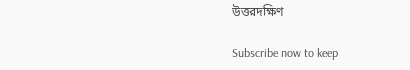উত্তরদক্ষিণ

Subscribe now to keep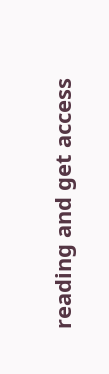reading and get access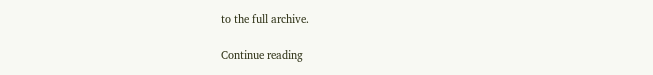to the full archive.

Continue reading